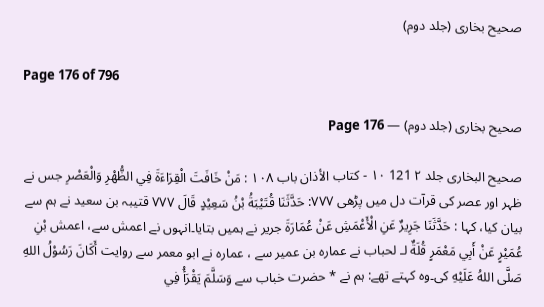صحیح بخاری (جلد دوم)

Page 176 of 796

صحیح بخاری (جلد دوم) — Page 176

صحيح البخاری جلد ۲ 121 ١٠ - كتاب الأذان باب ۱۰۸ : مَنْ خَافَتَ الْقِرَاءَةَ فِي الظُّهْرِ وَالْعَصْرِ جس نے ظہر اور عصر کی قرآت دل میں پڑھی ۷۷۷: حَدَّثَنَا قُتَيْبَةُ بْنُ سَعِيْدٍ قَالَ ۷۷۷ قتیبہ بن سعید نے ہم سے بیان کیا، کہا : حَدَّثَنَا جَرِيرٌ عَنِ الْأَعْمَشِ عَنْ عُمَارَةَ جریر نے ہمیں بتایا۔انہوں نے اعمش سے، اعمش بْنِ عُمَيْرٍ عَنْ أَبِي مَعْمَرٍ قُلَةٌ لـ لحباب نے عمارہ بن عمیر سے ، عمارہ نے ابو معمر سے روایت أَكَانَ رَسُوْلُ اللهِ صَلَّى اللهُ عَلَيْهِ کی۔وہ کہتے تھے: ہم نے * حضرت خباب سے وَسَلَّمَ يَقْرَأُ فِي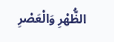الظُّهْرِ وَالْعَصْرِ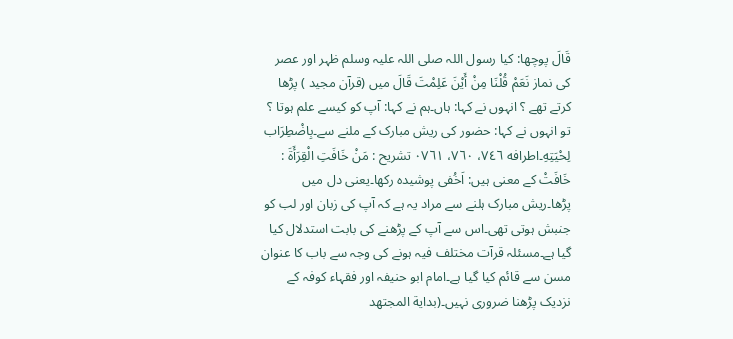قَالَ پوچھا: کیا رسول اللہ صلی اللہ علیہ وسلم ظہر اور عصر کی نماز نَعَمْ قُلْنَا مِنْ أَيْنَ عَلِمْتَ قَالَ میں (قرآن مجید ) پڑھا کرتے تھے ؟ انہوں نے کہا: ہاں۔ہم نے کہا: آپ کو کیسے علم ہوتا ؟ تو انہوں نے کہا: حضور کی ریش مبارک کے ملنے سے۔بِاضْطِرَاب لِحْيَتِهِ۔اطرافه ٧٤٦، ٧٦٠، ٠٧٦١ تشریح : مَنْ خَافَتِ الْقِرَأَةَ : خَافَتْ کے معنی ہیں: اَخُفی پوشیدہ رکھا۔یعنی دل میں پڑھا۔ریش مبارک ہلنے سے مراد یہ ہے کہ آپ کی زبان اور لب کو جنبش ہوتی تھی۔اس سے آپ کے پڑھنے کی بابت استدلال کیا گیا ہے۔مسئلہ قرآت مختلف فیہ ہونے کی وجہ سے باب کا عنوان مسن سے قائم کیا گیا ہے۔امام ابو حنیفہ اور فقہاء کوفہ کے نزدیک پڑھنا ضروری نہیں۔(بداية المجتهد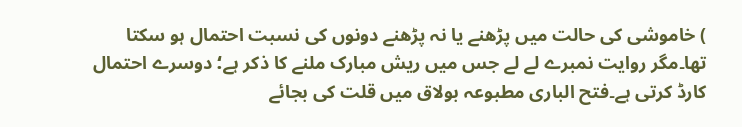) خاموشی کی حالت میں پڑھنے یا نہ پڑھنے دونوں کی نسبت احتمال ہو سکتا تھا۔مگر روایت نمبرے لے لے جس میں ریش مبارک ملنے کا ذکر ہے؛ دوسرے احتمال کارڈ کرتی ہے۔فتح الباری مطبوعہ بولاق میں قلت کی بجائے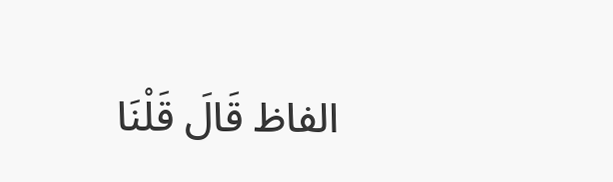الفاظ قَالَ قَلْنَا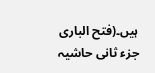ہیں۔(فتح الباری جزء ثانی حاشیہ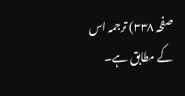صفحہ ۳۳۸) ترجمہ اس کے مطابق ہے۔